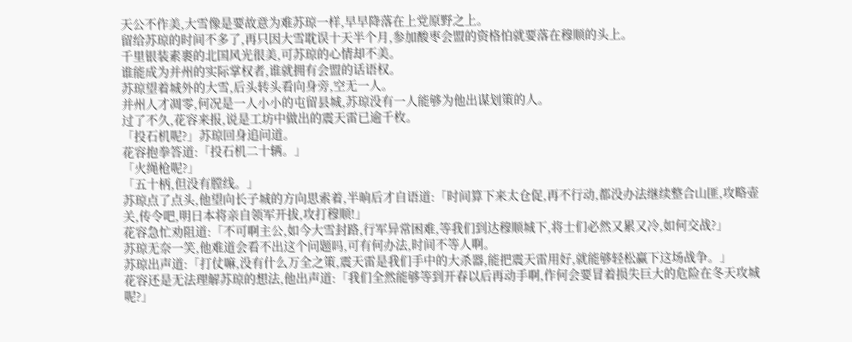天公不作美,大雪像是要故意为难苏琼一样,早早降落在上党原野之上。
留给苏琼的时间不多了,再只因大雪耽误十天半个月,参加酸枣会盟的资格怕就要落在穆顺的头上。
千里银装素裹的北国风光很美,可苏琼的心情却不美。
谁能成为并州的实际掌权者,谁就拥有会盟的话语权。
苏琼望着城外的大雪,后头转头看向身旁,空无一人。
并州人才凋零,何况是一人小小的屯留县城,苏琼没有一人能够为他出谋划策的人。
过了不久,花容来报,说是工坊中做出的震天雷已逾千枚。
「投石机呢?」苏琼回身追问道。
花容抱拳答道:「投石机二十辆。」
「火绳枪呢?」
「五十柄,但没有膛线。」
苏琼点了点头,他望向长子城的方向思索着,半晌后才自语道:「时间算下来太仓促,再不行动,都没办法继续整合山匪,攻略壶关,传令吧,明日本将亲自领军开拔,攻打穆顺!」
花容急忙劝阻道:「不可啊主公,如今大雪封路,行军异常困难,等我们到达穆顺城下,将士们必然又累又冷,如何交战?」
苏琼无奈一笑,他难道会看不出这个问题吗,可有何办法,时间不等人啊。
苏琼出声道:「打仗嘛,没有什么万全之策,震天雷是我们手中的大杀器,能把震天雷用好,就能够轻松赢下这场战争。」
花容还是无法理解苏琼的想法,他出声道:「我们全然能够等到开春以后再动手啊,作何会要冒着损失巨大的危险在冬天攻城呢?」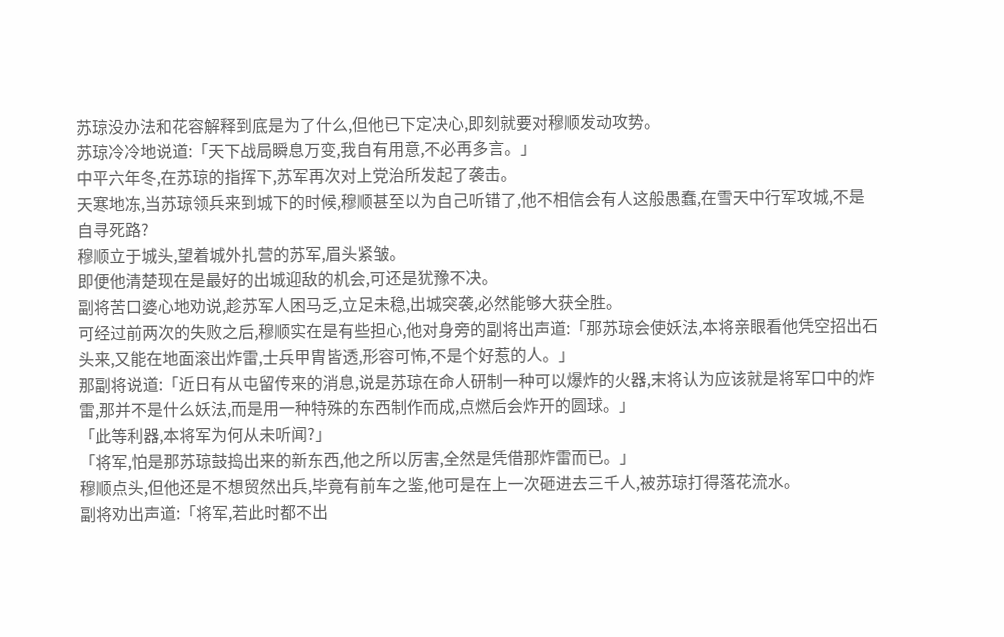苏琼没办法和花容解释到底是为了什么,但他已下定决心,即刻就要对穆顺发动攻势。
苏琼冷冷地说道:「天下战局瞬息万变,我自有用意,不必再多言。」
中平六年冬,在苏琼的指挥下,苏军再次对上党治所发起了袭击。
天寒地冻,当苏琼领兵来到城下的时候,穆顺甚至以为自己听错了,他不相信会有人这般愚蠢,在雪天中行军攻城,不是自寻死路?
穆顺立于城头,望着城外扎营的苏军,眉头紧皱。
即便他清楚现在是最好的出城迎敌的机会,可还是犹豫不决。
副将苦口婆心地劝说,趁苏军人困马乏,立足未稳,出城突袭,必然能够大获全胜。
可经过前两次的失败之后,穆顺实在是有些担心,他对身旁的副将出声道:「那苏琼会使妖法,本将亲眼看他凭空招出石头来,又能在地面滚出炸雷,士兵甲胄皆透,形容可怖,不是个好惹的人。」
那副将说道:「近日有从屯留传来的消息,说是苏琼在命人研制一种可以爆炸的火器,末将认为应该就是将军口中的炸雷,那并不是什么妖法,而是用一种特殊的东西制作而成,点燃后会炸开的圆球。」
「此等利器,本将军为何从未听闻?」
「将军,怕是那苏琼鼓捣出来的新东西,他之所以厉害,全然是凭借那炸雷而已。」
穆顺点头,但他还是不想贸然出兵,毕竟有前车之鉴,他可是在上一次砸进去三千人,被苏琼打得落花流水。
副将劝出声道:「将军,若此时都不出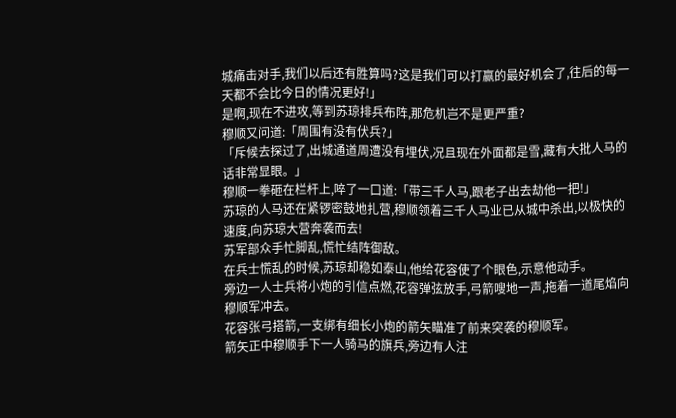城痛击对手,我们以后还有胜算吗?这是我们可以打赢的最好机会了,往后的每一天都不会比今日的情况更好!」
是啊,现在不进攻,等到苏琼排兵布阵,那危机岂不是更严重?
穆顺又问道:「周围有没有伏兵?」
「斥候去探过了,出城通道周遭没有埋伏,况且现在外面都是雪,藏有大批人马的话非常显眼。」
穆顺一拳砸在栏杆上,啐了一口道:「带三千人马,跟老子出去劫他一把!」
苏琼的人马还在紧锣密鼓地扎营,穆顺领着三千人马业已从城中杀出,以极快的速度,向苏琼大营奔袭而去!
苏军部众手忙脚乱,慌忙结阵御敌。
在兵士慌乱的时候,苏琼却稳如泰山,他给花容使了个眼色,示意他动手。
旁边一人士兵将小炮的引信点燃,花容弹弦放手,弓箭嗖地一声,拖着一道尾焰向穆顺军冲去。
花容张弓搭箭,一支绑有细长小炮的箭矢瞄准了前来突袭的穆顺军。
箭矢正中穆顺手下一人骑马的旗兵,旁边有人注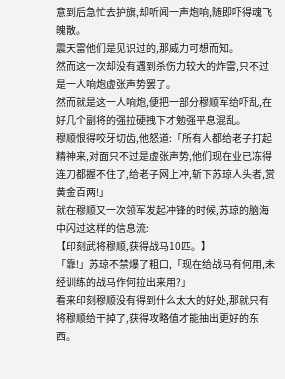意到后急忙去护旗,却听闻一声炮响,随即吓得魂飞魄散。
震天雷他们是见识过的,那威力可想而知。
然而这一次却没有遇到杀伤力较大的炸雷,只不过是一人响炮虚张声势罢了。
然而就是这一人响炮,便把一部分穆顺军给吓乱,在好几个副将的强拉硬拽下才勉强平息混乱。
穆顺恨得咬牙切齿,他怒道:「所有人都给老子打起精神来,对面只不过是虚张声势,他们现在业已冻得连刀都握不住了,给老子网上冲,斩下苏琼人头者,赏黄金百两!」
就在穆顺又一次领军发起冲锋的时候,苏琼的脑海中闪过这样的信息流:
【印刻武将穆顺,获得战马10匹。】
「靠!」苏琼不禁爆了粗口,「现在给战马有何用,未经训练的战马作何拉出来用?」
看来印刻穆顺没有得到什么太大的好处,那就只有将穆顺给干掉了,获得攻略值才能抽出更好的东西。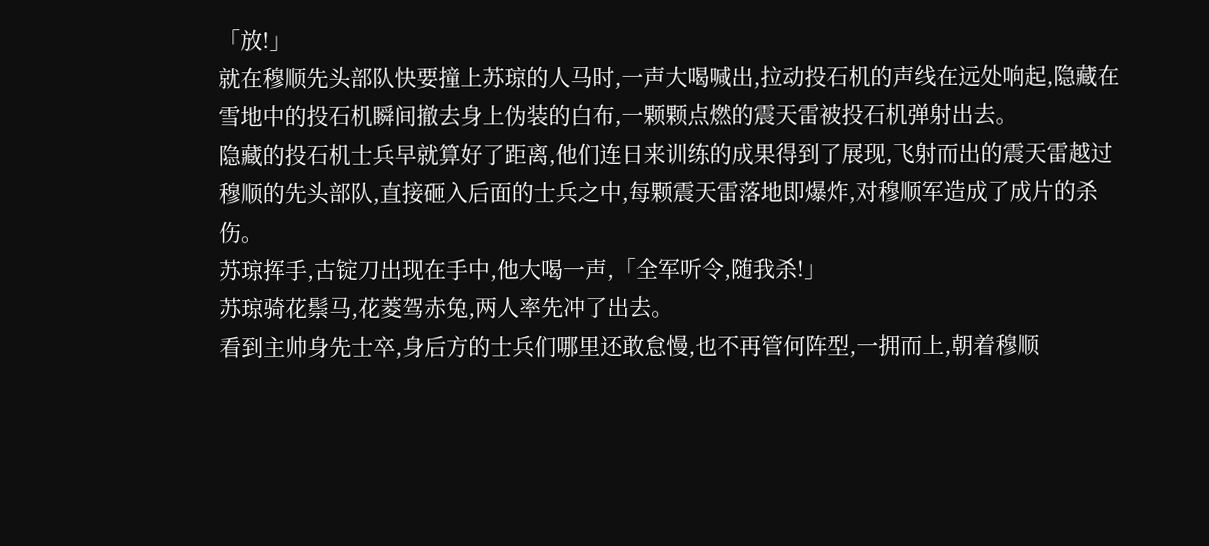「放!」
就在穆顺先头部队快要撞上苏琼的人马时,一声大喝喊出,拉动投石机的声线在远处响起,隐藏在雪地中的投石机瞬间撤去身上伪装的白布,一颗颗点燃的震天雷被投石机弹射出去。
隐藏的投石机士兵早就算好了距离,他们连日来训练的成果得到了展现,飞射而出的震天雷越过穆顺的先头部队,直接砸入后面的士兵之中,每颗震天雷落地即爆炸,对穆顺军造成了成片的杀伤。
苏琼挥手,古锭刀出现在手中,他大喝一声,「全军听令,随我杀!」
苏琼骑花鬃马,花菱驾赤兔,两人率先冲了出去。
看到主帅身先士卒,身后方的士兵们哪里还敢怠慢,也不再管何阵型,一拥而上,朝着穆顺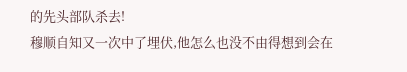的先头部队杀去!
穆顺自知又一次中了埋伏,他怎么也没不由得想到会在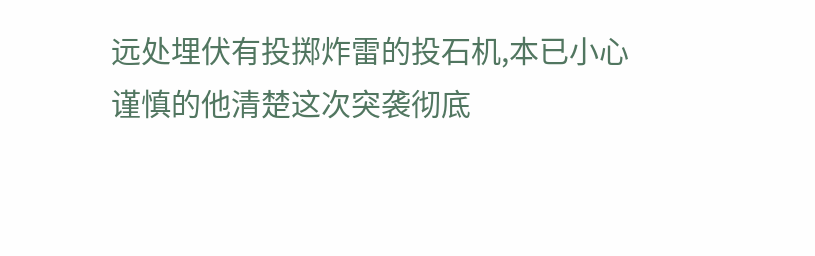远处埋伏有投掷炸雷的投石机,本已小心谨慎的他清楚这次突袭彻底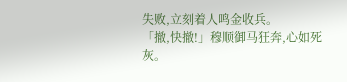失败,立刻着人鸣金收兵。
「撤,快撤!」穆顺御马狂奔,心如死灰。